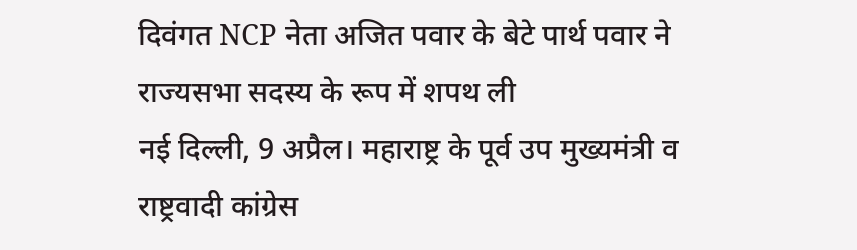दिवंगत NCP नेता अजित पवार के बेटे पार्थ पवार ने राज्यसभा सदस्य के रूप में शपथ ली
नई दिल्ली, 9 अप्रैल। महाराष्ट्र के पूर्व उप मुख्यमंत्री व राष्ट्रवादी कांग्रेस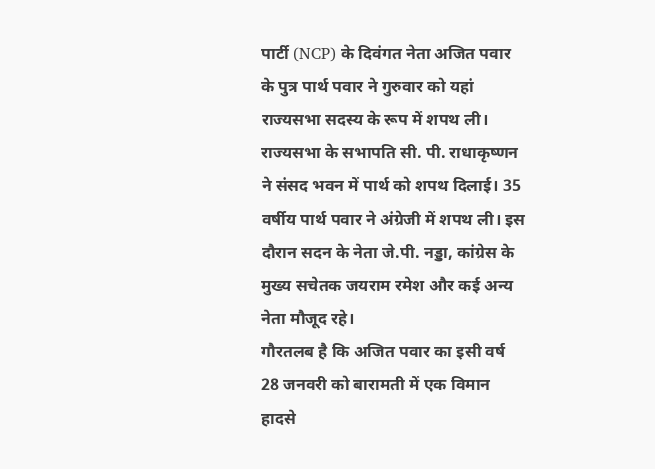पार्टी (NCP) के दिवंगत नेता अजित पवार के पुत्र पार्थ पवार ने गुरुवार को यहां राज्यसभा सदस्य के रूप में शपथ ली। राज्यसभा के सभापति सी. पी. राधाकृष्णन ने संसद भवन में पार्थ को शपथ दिलाई। 35 वर्षीय पार्थ पवार ने अंग्रेजी में शपथ ली। इस दौरान सदन के नेता जे.पी. नड्डा, कांग्रेस के मुख्य सचेतक जयराम रमेश और कई अन्य नेता मौजूद रहे।
गौरतलब है कि अजित पवार का इसी वर्ष 28 जनवरी को बारामती में एक विमान हादसे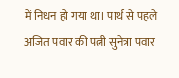में निधन हो गया था। पार्थ से पहले अजित पवार की पत्नी सुनेत्रा पवार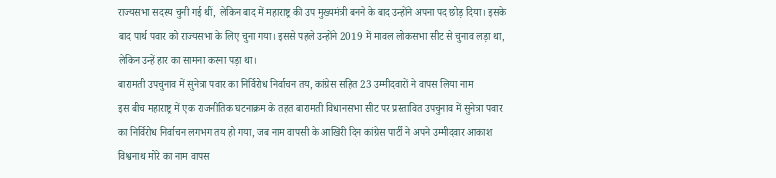राज्यसभा सदस्य चुनी गई थीं, लेकिन बाद में महाराष्ट्र की उप मुख्यमंत्री बनने के बाद उन्होंने अपना पद छोड़ दिया। इसके बाद पार्थ पवार को राज्यसभा के लिए चुना गया। इससे पहले उन्होंने 2019 में मावल लोकसभा सीट से चुनाव लड़ा था, लेकिन उन्हें हार का सामना करना पड़ा था।
बारामती उपचुनाव में सुनेत्रा पवार का निर्विरोध निर्वाचन तय, कांग्रेस सहित 23 उम्मीदवारों ने वापस लिया नाम
इस बीच महाराष्ट्र में एक राजनीतिक घटनाक्रम के तहत बारामती विधानसभा सीट पर प्रस्तावित उपचुनाव में सुनेत्रा पवार का निर्विरोध निर्वाचन लगभग तय हो गया, जब नाम वापसी के आखिरी दिन कांग्रेस पार्टी ने अपने उम्मीदवार आकाश विश्वनाथ मोरे का नाम वापस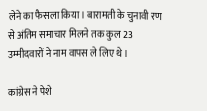लेने का फैसला किया। बारामती के चुनावी रण से अंतिम समाचार मिलने तक कुल 23 उम्मीदवारों ने नाम वापस ले लिए थे।

कांग्रेस ने पेशे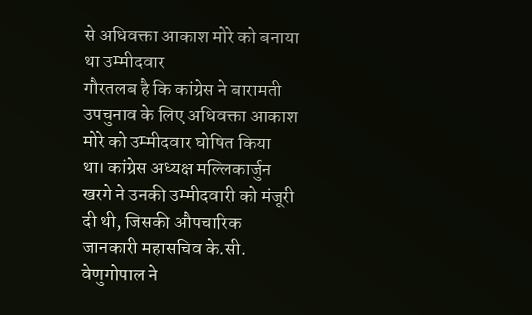से अधिवक्ता आकाश मोरे को बनाया था उम्मीदवार
गौरतलब है कि कांग्रेस ने बारामती उपचुनाव के लिए अधिवक्ता आकाश मोरे को उम्मीदवार घोषित किया था। कांग्रेस अध्यक्ष मल्लिकार्जुन खरगे ने उनकी उम्मीदवारी को मंजूरी दी थी, जिसकी औपचारिक जानकारी महासचिव के.सी. वेणुगोपाल ने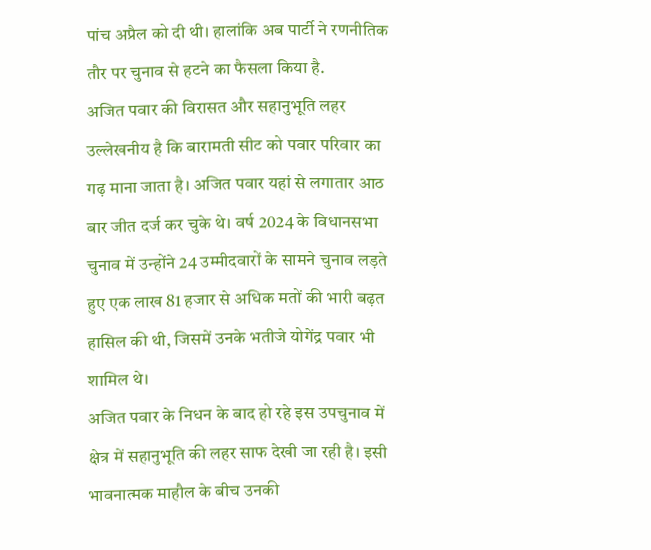पांच अप्रैल को दी थी। हालांकि अब पार्टी ने रणनीतिक तौर पर चुनाव से हटने का फैसला किया है.
अजित पवार की विरासत और सहानुभूति लहर
उल्लेखनीय है कि बारामती सीट को पवार परिवार का गढ़ माना जाता है। अजित पवार यहां से लगातार आठ बार जीत दर्ज कर चुके थे। वर्ष 2024 के विधानसभा चुनाव में उन्होंने 24 उम्मीदवारों के सामने चुनाव लड़ते हुए एक लाख 81 हजार से अधिक मतों की भारी बढ़त हासिल की थी, जिसमें उनके भतीजे योगेंद्र पवार भी शामिल थे।
अजित पवार के निधन के बाद हो रहे इस उपचुनाव में क्षेत्र में सहानुभूति की लहर साफ देखी जा रही है। इसी भावनात्मक माहौल के बीच उनकी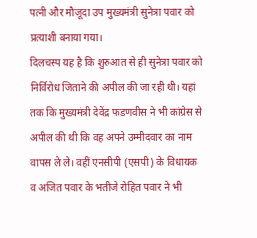पत्नी और मौजूदा उप मुख्यमंत्री सुनेत्रा पवार को प्रत्याशी बनाया गया।
दिलचस्प यह है कि शुरुआत से ही सुनेत्रा पवार को निर्विरोध जिताने की अपील की जा रही थी। यहां तक कि मुख्यमंत्री देवेंद्र फडणवीस ने भी कांग्रेस से अपील की थी कि वह अपने उम्मीदवार का नाम वापस ले ले। वहीं एनसीपी (एसपी) के विधायक व अजित पवार के भतीजे रोहित पवार ने भी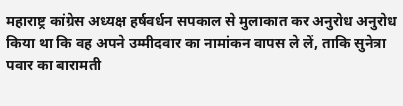महाराष्ट्र कांग्रेस अध्यक्ष हर्षवर्धन सपकाल से मुलाकात कर अनुरोध अनुरोध किया था कि वह अपने उम्मीदवार का नामांकन वापस ले लें, ताकि सुनेत्रा पवार का बारामती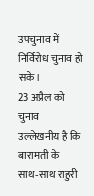उपचुनाव में निर्विरोध चुनाव हो सके।
23 अप्रैल को चुनाव
उल्लेखनीय है कि बारामती के साथ‑साथ राहुरी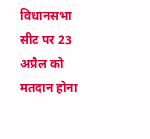विधानसभा सीट पर 23 अप्रैल को मतदान होना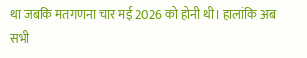था जबकि मतगणना चार मई 2026 को होनी थी। हालांकि अब सभी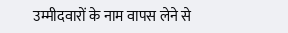उम्मीदवारों के नाम वापस लेने से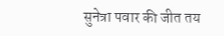सुनेत्रा पवार की जीत तय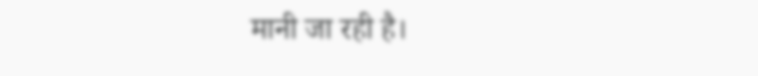मानी जा रही है।